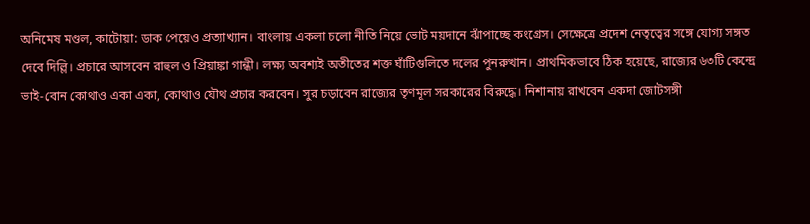অনিমেষ মণ্ডল, কাটোয়া: ডাক পেয়েও প্রত্যাখ্যান। বাংলায় একলা চলো নীতি নিয়ে ভোট ময়দানে ঝাঁপাচ্ছে কংগ্রেস। সেক্ষেত্রে প্রদেশ নেতৃত্বের সঙ্গে যোগ্য সঙ্গত দেবে দিল্লি। প্রচারে আসবেন রাহুল ও প্রিয়াঙ্কা গান্ধী। লক্ষ্য অবশ্যই অতীতের শক্ত ঘাঁটিগুলিতে দলের পুনরুত্থান। প্রাথমিকভাবে ঠিক হয়েছে, রাজ্যের ৬৩টি কেন্দ্রে ভাই-বোন কোথাও একা একা, কোথাও যৌথ প্রচার করবেন। সুর চড়াবেন রাজ্যের তৃণমূল সরকারের বিরুদ্ধে। নিশানায় রাখবেন একদা জোটসঙ্গী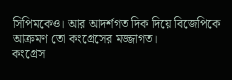সিপিমকেও। আর আদর্শগত দিক দিয়ে বিজেপিকে আক্রমণ তো কংগ্রেসের মজ্জাগত।
কংগ্রেস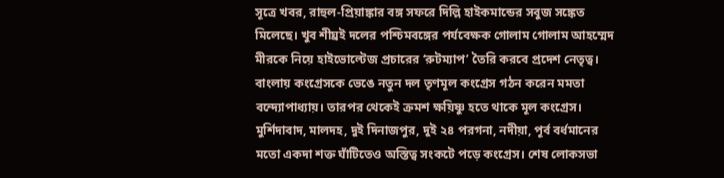সূত্রে খবর, রাহুল-প্রিয়াঙ্কার বঙ্গ সফরে দিল্লি হাইকমান্ডের সবুজ সঙ্কেত মিলেছে। খুব শীঘ্রই দলের পশ্চিমবঙ্গের পর্যবেক্ষক গোলাম গোলাম আহম্মেদ মীরকে নিয়ে হাইভোল্টেজ প্রচারের ‘রুটম্যাপ’ তৈরি করবে প্রদেশ নেতৃত্ব। বাংলায় কংগ্রেসকে ভেঙে নতুন দল তৃণমূল কংগ্রেস গঠন করেন মমতা বন্দ্যোপাধ্যায়। তারপর থেকেই ক্রমশ ক্ষয়িষ্ণু হতে থাকে মূল কংগ্রেস। মুর্শিদাবাদ, মালদহ, দুই দিনাজপুর, দুই ২৪ পরগনা, নদীয়া, পূর্ব বর্ধমানের মতো একদা শক্ত ঘাঁটিতেও অস্তিত্ব সংকটে পড়ে কংগ্রেস। শেষ লোকসভা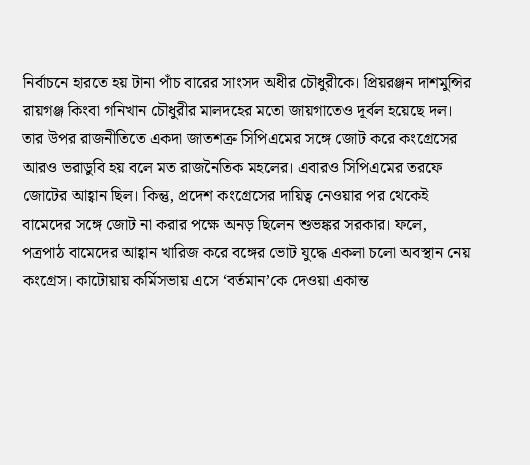নির্বাচনে হারতে হয় টানা পাঁচ বারের সাংসদ অধীর চৌধুরীকে। প্রিয়রঞ্জন দাশমুন্সির রায়গঞ্জ কিংবা গনিখান চৌধুরীর মালদহের মতো জায়গাতেও দূর্বল হয়েছে দল। তার উপর রাজনীতিতে একদা জাতশত্রু সিপিএমের সঙ্গে জোট করে কংগ্রেসের আরও ভরাডুবি হয় বলে মত রাজনৈতিক মহলের। এবারও সিপিএমের তরফে জোটের আহ্বান ছিল। কিন্তু, প্রদেশ কংগ্রেসের দায়িত্ব নেওয়ার পর থেকেই বামেদের সঙ্গে জোট না করার পক্ষে অনড় ছিলেন শুভঙ্কর সরকার। ফলে, পত্রপাঠ বামেদের আহ্বান খারিজ করে বঙ্গের ভোট যুদ্ধে একলা চলো অবস্থান নেয় কংগ্রেস। কাটোয়ায় কর্মিসভায় এসে ‘বর্তমান’কে দেওয়া একান্ত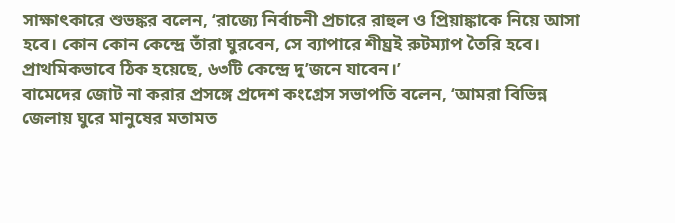সাক্ষাৎকারে শুভঙ্কর বলেন, ‘রাজ্যে নির্বাচনী প্রচারে রাহুল ও প্রিয়াঙ্কাকে নিয়ে আসা হবে। কোন কোন কেন্দ্রে তাঁরা ঘুরবেন, সে ব্যাপারে শীঘ্রই রুটম্যাপ তৈরি হবে। প্রাথমিকভাবে ঠিক হয়েছে, ৬৩টি কেন্দ্রে দু’জনে যাবেন।’
বামেদের জোট না করার প্রসঙ্গে প্রদেশ কংগ্রেস সভাপতি বলেন, ‘আমরা বিভিন্ন জেলায় ঘুরে মানুষের মতামত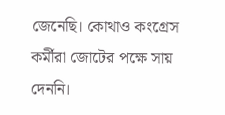জেনেছি। কোথাও কংগ্রেস কর্মীরা জোটের পক্ষে সায় দেননি।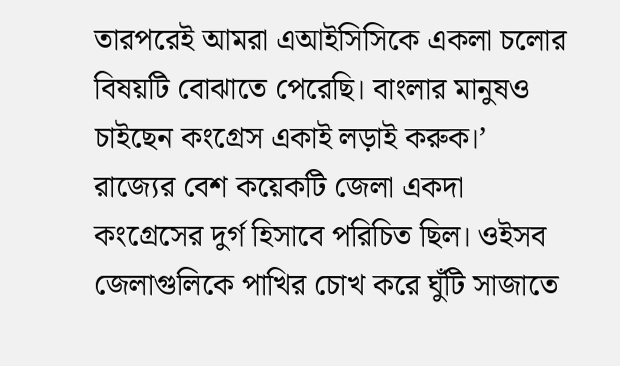তারপরেই আমরা এআইসিসিকে একলা চলোর বিষয়টি বোঝাতে পেরেছি। বাংলার মানুষও চাইছেন কংগ্রেস একাই লড়াই করুক।’ রাজ্যের বেশ কয়েকটি জেলা একদা কংগ্রেসের দুর্গ হিসাবে পরিচিত ছিল। ওইসব জেলাগুলিকে পাখির চোখ করে ঘুঁটি সাজাতে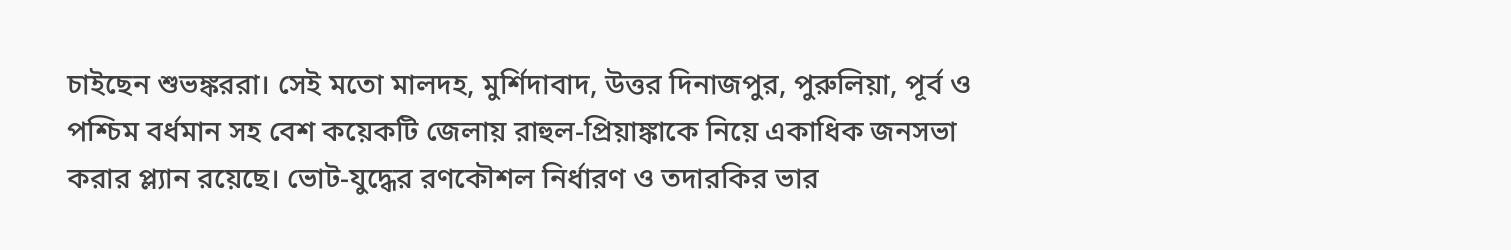চাইছেন শুভঙ্কররা। সেই মতো মালদহ, মুর্শিদাবাদ, উত্তর দিনাজপুর, পুরুলিয়া, পূর্ব ও পশ্চিম বর্ধমান সহ বেশ কয়েকটি জেলায় রাহুল-প্রিয়াঙ্কাকে নিয়ে একাধিক জনসভা করার প্ল্যান রয়েছে। ভোট-যুদ্ধের রণকৌশল নির্ধারণ ও তদারকির ভার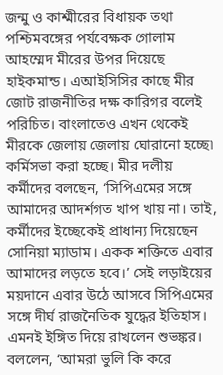জন্মু ও কাশ্মীরের বিধায়ক তথা পশ্চিমবঙ্গের পর্যবেক্ষক গোলাম আহম্মেদ মীরের উপর দিয়েছে হাইকমান্ড। এআইসিসির কাছে মীর জোট রাজনীতির দক্ষ কারিগর বলেই পরিচিত। বাংলাতেও এখন থেকেই মীরকে জেলায় জেলায় ঘোরানো হচ্ছে৷ কর্মিসভা করা হচ্ছে। মীর দলীয় কর্মীদের বলছেন, ‘সিপিএমের সঙ্গে আমাদের আদর্শগত খাপ খায় না। তাই, কর্মীদের ইচ্ছেকেই প্রাধান্য দিয়েছেন সোনিয়া ম্যাডাম। একক শক্তিতে এবার আমাদের লড়তে হবে।’ সেই লড়াইয়ের ময়দানে এবার উঠে আসবে সিপিএমের সঙ্গে দীর্ঘ রাজনৈতিক যুদ্ধের ইতিহাস। এমনই ইঙ্গিত দিয়ে রাখলেন শুভঙ্কর। বললেন, ‘আমরা ভুলি কি করে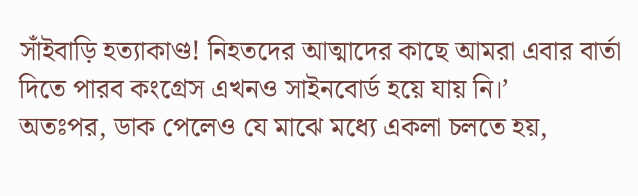সাঁইবাড়ি হত্যাকাণ্ড! নিহতদের আত্মাদের কাছে আমরা এবার বার্তা দিতে পারব কংগ্রেস এখনও সাইনবোর্ড হয়ে যায় নি।’
অতঃপর, ডাক পেলেও যে মাঝে মধ্যে একলা চলতে হয়,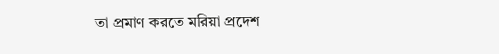তা প্রমাণ করতে মরিয়া প্রদেশ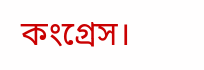কংগ্রেস।